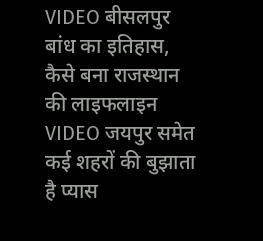VIDEO बीसलपुर बांध का इतिहास, कैसे बना राजस्थान की लाइफलाइन VIDEO जयपुर समेत कई शहरों की बुझाता है प्यास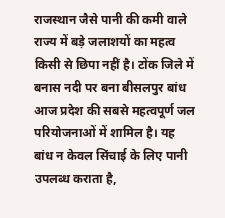राजस्थान जैसे पानी की कमी वाले राज्य में बड़े जलाशयों का महत्व किसी से छिपा नहीं है। टोंक जिले में बनास नदी पर बना बीसलपुर बांध आज प्रदेश की सबसे महत्वपूर्ण जल परियोजनाओं में शामिल है। यह बांध न केवल सिंचाई के लिए पानी उपलब्ध कराता है,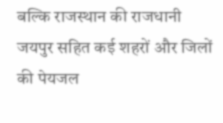बल्कि राजस्थान की राजधानी जयपुर सहित कई शहरों और जिलों की पेयजल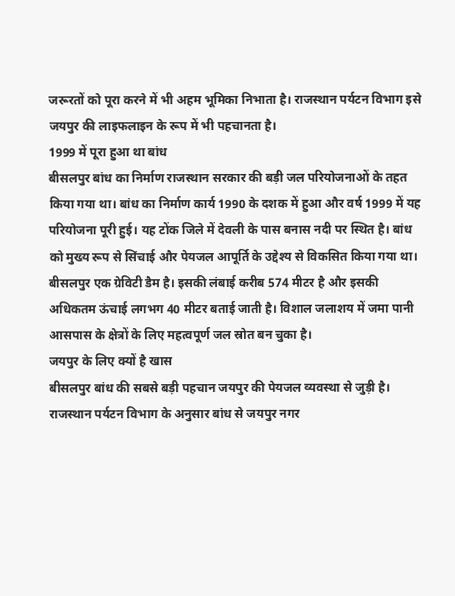जरूरतों को पूरा करने में भी अहम भूमिका निभाता है। राजस्थान पर्यटन विभाग इसे जयपुर की लाइफलाइन के रूप में भी पहचानता है।
1999 में पूरा हुआ था बांध
बीसलपुर बांध का निर्माण राजस्थान सरकार की बड़ी जल परियोजनाओं के तहत किया गया था। बांध का निर्माण कार्य 1990 के दशक में हुआ और वर्ष 1999 में यह परियोजना पूरी हुई। यह टोंक जिले में देवली के पास बनास नदी पर स्थित है। बांध को मुख्य रूप से सिंचाई और पेयजल आपूर्ति के उद्देश्य से विकसित किया गया था।
बीसलपुर एक ग्रेविटी डैम है। इसकी लंबाई करीब 574 मीटर है और इसकी अधिकतम ऊंचाई लगभग 40 मीटर बताई जाती है। विशाल जलाशय में जमा पानी आसपास के क्षेत्रों के लिए महत्वपूर्ण जल स्रोत बन चुका है।
जयपुर के लिए क्यों है खास
बीसलपुर बांध की सबसे बड़ी पहचान जयपुर की पेयजल व्यवस्था से जुड़ी है। राजस्थान पर्यटन विभाग के अनुसार बांध से जयपुर नगर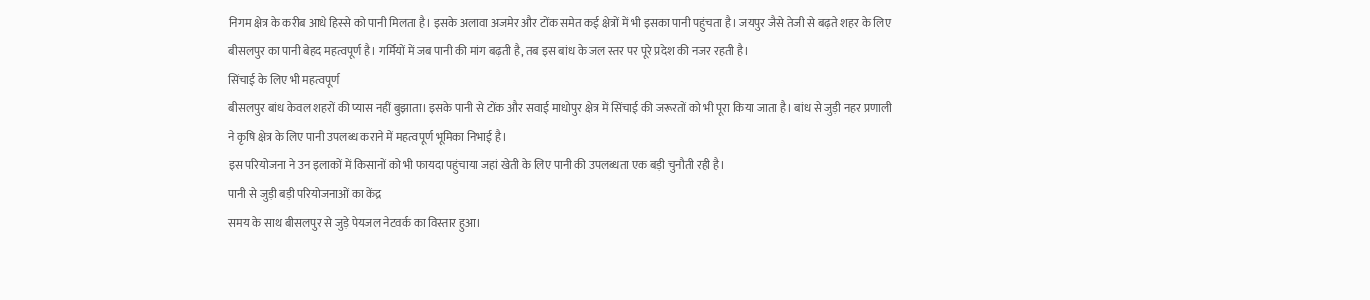निगम क्षेत्र के करीब आधे हिस्से को पानी मिलता है। इसके अलावा अजमेर और टोंक समेत कई क्षेत्रों में भी इसका पानी पहुंचता है। जयपुर जैसे तेजी से बढ़ते शहर के लिए बीसलपुर का पानी बेहद महत्वपूर्ण है। गर्मियों में जब पानी की मांग बढ़ती है, तब इस बांध के जल स्तर पर पूरे प्रदेश की नजर रहती है।
सिंचाई के लिए भी महत्वपूर्ण
बीसलपुर बांध केवल शहरों की प्यास नहीं बुझाता। इसके पानी से टोंक और सवाई माधोपुर क्षेत्र में सिंचाई की जरूरतों को भी पूरा किया जाता है। बांध से जुड़ी नहर प्रणाली ने कृषि क्षेत्र के लिए पानी उपलब्ध कराने में महत्वपूर्ण भूमिका निभाई है।
इस परियोजना ने उन इलाकों में किसानों को भी फायदा पहुंचाया जहां खेती के लिए पानी की उपलब्धता एक बड़ी चुनौती रही है।
पानी से जुड़ी बड़ी परियोजनाओं का केंद्र
समय के साथ बीसलपुर से जुड़े पेयजल नेटवर्क का विस्तार हुआ।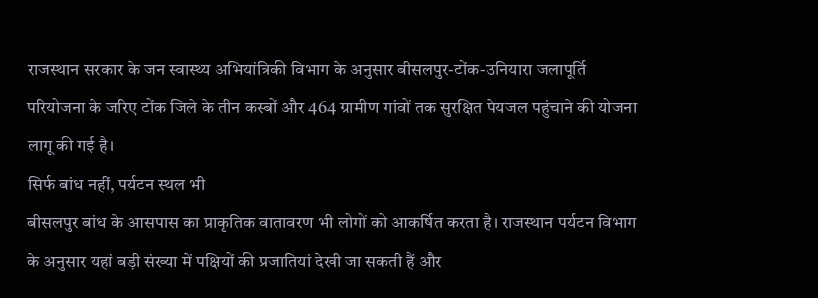राजस्थान सरकार के जन स्वास्थ्य अभियांत्रिकी विभाग के अनुसार बीसलपुर-टोंक-उनियारा जलापूर्ति परियोजना के जरिए टोंक जिले के तीन कस्बों और 464 ग्रामीण गांवों तक सुरक्षित पेयजल पहुंचाने की योजना लागू की गई है।
सिर्फ बांध नहीं, पर्यटन स्थल भी
बीसलपुर बांध के आसपास का प्राकृतिक वातावरण भी लोगों को आकर्षित करता है। राजस्थान पर्यटन विभाग के अनुसार यहां बड़ी संख्या में पक्षियों की प्रजातियां देखी जा सकती हैं और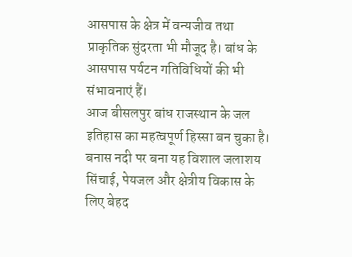आसपास के क्षेत्र में वन्यजीव तथा प्राकृतिक सुंदरता भी मौजूद है। बांध के आसपास पर्यटन गतिविधियों की भी संभावनाएं हैं।
आज बीसलपुर बांध राजस्थान के जल इतिहास का महत्वपूर्ण हिस्सा बन चुका है। बनास नदी पर बना यह विशाल जलाशय सिंचाई, पेयजल और क्षेत्रीय विकास के लिए बेहद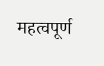महत्वपूर्ण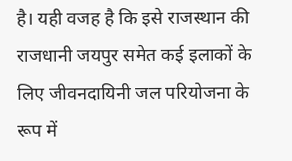है। यही वजह है कि इसे राजस्थान की राजधानी जयपुर समेत कई इलाकों के लिए जीवनदायिनी जल परियोजना के रूप में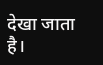देखा जाता है।